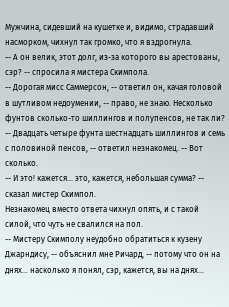Мужчина, сидевший на кушетке и, видимо, страдавший насморком, чихнул так громко, что я вздрогнула.
-- А он велик, этот долг, из-за которого вы арестованы, сэр? -- спросила я мистера Скимпола.
-- Дорогая мисс Саммерсон, -- ответил он, качая головой в шутливом недоумении, -- право, не знаю. Несколько фунтов сколько-то шиллингов и полупенсов, не так ли?
-- Двадцать четыре фунта шестнадцать шиллингов и семь с половиной пенсов, -- ответил незнакомец. -- Вот сколько.
-- И это! кажется... это, кажется, небольшая сумма? -- сказал мистер Скимпол.
Незнакомец вместо ответа чихнул опять, и с такой силой, что чуть не свалился на пол.
-- Мистеру Скимполу неудобно обратиться к кузену Джарндису, -- объяснил мне Ричард, -- потому что он на днях... насколько я понял, сэр, кажется, вы на днях...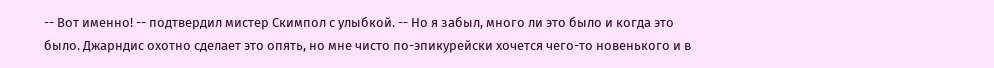-- Вот именно! -- подтвердил мистер Скимпол с улыбкой. -- Но я забыл, много ли это было и когда это было. Джарндис охотно сделает это опять, но мне чисто по-эпикурейски хочется чего-то новенького и в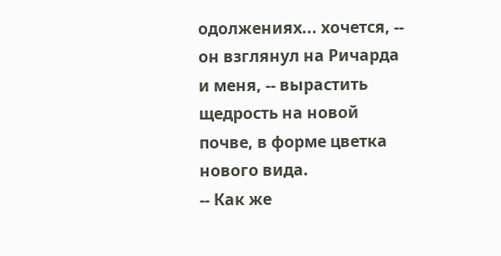одолжениях... хочется, -- он взглянул на Ричарда и меня, -- вырастить щедрость на новой почве, в форме цветка нового вида.
-- Как же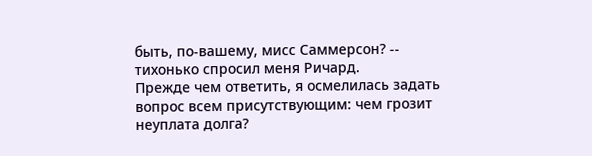быть, по-вашему, мисс Саммерсон? -- тихонько спросил меня Ричард.
Прежде чем ответить, я осмелилась задать вопрос всем присутствующим: чем грозит неуплата долга?